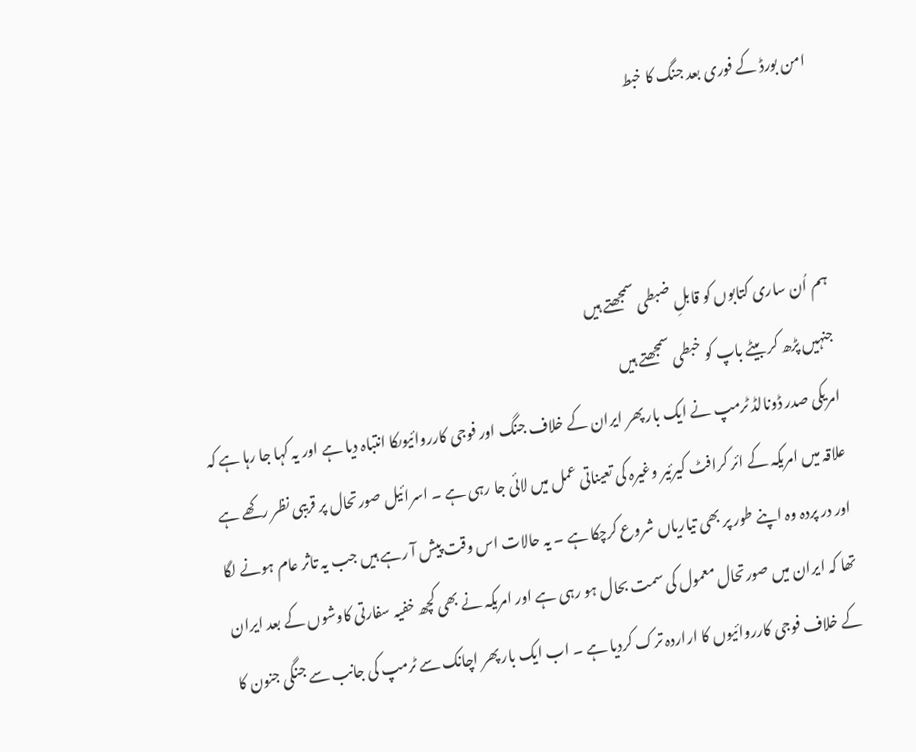امن بورڈ کے فوری بعد جنگ کا خبط



ہم اُن ساری کتابوں کو قابلِ ضبطی سمجھتے ہیں
جنہیں پڑھ کر بیٹے باپ کو خبطی سمجھتے ہیں
امریکی صدر ڈونالڈ ٹرمپ نے ایک بار پھر ایران کے خلاف جنگ اور فوجی کارروائیوںکا انتباہ دیا ہے اور یہ کہا جا رہا ہے کہ علاقہ میں امریکہ کے ائر کرافٹ کیرئیر وغیرہ کی تعیناتی عمل میں لائی جا رہی ہے ۔ اسرائیل صورتحال پر قریبی نظر رکھے ہے اور در پردہ وہ اپنے طور پر بھی تیاریاں شروع کرچکا ہے ۔ یہ حالات اس وقت پیش آ رہے ہیں جب یہ تاثر عام ہونے لگا تھا کہ ایران میں صورتحال معمول کی سمت بحال ہو رہی ہے اور امریکہ نے بھی کچھ خفیہ سفارتی کاوشوں کے بعد ایران کے خلاف فوجی کارروائیوں کا اراردہ ترک کردیا ہے ۔ اب ایک بار پھر اچانک سے ٹرمپ کی جانب سے جنگی جنون کا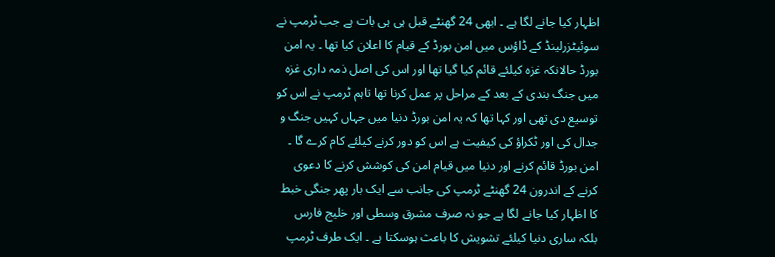اظہار کیا جانے لگا ہے ۔ ابھی 24 گھنٹے قبل ہی ہی بات ہے جب ٹرمپ نے سوئیٹزرلینڈ کے ڈاؤس میں امن بورڈ کے قیام کا اعلان کیا تھا ۔ یہ امن بورڈ حالانکہ غزہ کیلئے قائم کیا گیا تھا اور اس کی اصل ذمہ داری غزہ میں جنگ بندی کے بعد کے مراحل پر عمل کرنا تھا تاہم ٹرمپ نے اس کو توسیع دی تھی اور کہا تھا کہ یہ امن بورڈ دنیا میں جہاں کہیں جنگ و جدال کی اور ٹکراؤ کی کیفیت ہے اس کو دور کرنے کیلئے کام کرے گا ۔ امن بورڈ قائم کرنے اور دنیا میں قیام امن کی کوشش کرنے کا دعوی کرنے کے اندرون 24 گھنٹے ٹرمپ کی جانب سے ایک بار پھر جنگی خبط کا اظہار کیا جانے لگا ہے جو نہ صرف مشرق وسطی اور خلیج فارس بلکہ ساری دنیا کیلئے تشویش کا باعث ہوسکتا ہے ۔ ایک طرف ٹرمپ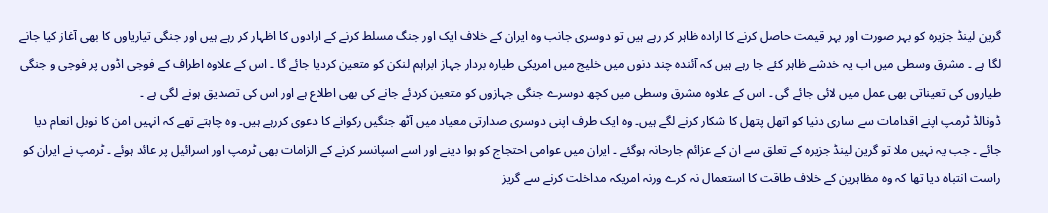گرین لینڈ جزیرہ کو بہر صورت اور بہر قیمت حاصل کرنے کا ارادہ ظاہر کر رہے ہیں تو دوسری جانب وہ ایران کے خلاف ایک اور جنگ مسلط کرنے کے ارادوں کا اظہار کر رہے ہیں اور جنگی تیاریاوں کا بھی آغاز کیا جانے لگا ہے ۔ مشرق وسطی میں اب یہ خدشے ظاہر کئے جا رہے ہیں کہ آئندہ چند دنوں میں خلیج میں امریکی طیارہ بردار جہاز ابراہم لنکن کو متعین کردیا جائے گا ۔ اس کے علاوہ اطراف کے فوجی اڈوں پر فوجی و جنگی طیاروں کی تعیناتی بھی عمل میں لائی جائے گی ۔ اس کے علاوہ مشرق وسطی میں کچھ دوسرے جنگی جہازوں کو متعین کردئے جانے کی بھی اطلاع ہے اور اس کی تصدیق ہونے لگی ہے ۔
ڈونالڈ ٹرمپ اپنے اقدامات سے ساری دنیا کو اتھل پتھل کا شکار کرنے لگے ہیں۔ وہ ایک طرف اپنی دوسری صدارتی معیاد میں آٹھ جنگیں رکوانے کا دعوی کررہے ہیں۔ وہ چاہتے تھے کہ انہیں امن کا نوبل انعام دیا جائے ۔ جب یہ نہیں ملا تو گرین لینڈ جزیرہ کے تعلق سے ان کے عزائم جارحانہ ہوگئے ۔ ایران میں عوامی احتجاج کو ہوا دینے اور اسے اسپانسر کرنے کے الزامات بھی ٹرمپ اور اسرائیل پر عائد ہوئے ۔ ٹرمپ نے ایران کو راست انتباہ دیا تھا کہ وہ مظاہرین کے خلاف طاقت کا استعمال نہ کرے ورنہ امریکہ مداخلت کرنے سے گریز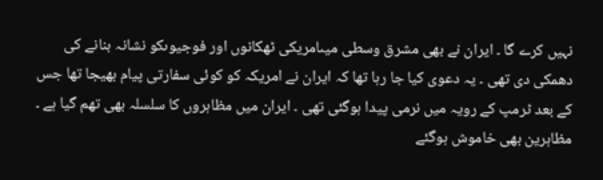نہیں کرے گا ۔ ایران نے بھی مشرق وسطی میںامریکی ٹھکانوں اور فوجیوںکو نشانہ بنانے کی دھمکی دی تھی ۔ یہ دعوی کیا جا رہا تھا کہ ایران نے امریکہ کو کوئی سفارتی پیام بھیجا تھا جس کے بعد ٹرمپ کے رویہ میں نرمی پیدا ہوگئی تھی ۔ ایران میں مظاہروں کا سلسلہ بھی تھم گیا ہے ۔ مظاہرین بھی خاموش ہوگئے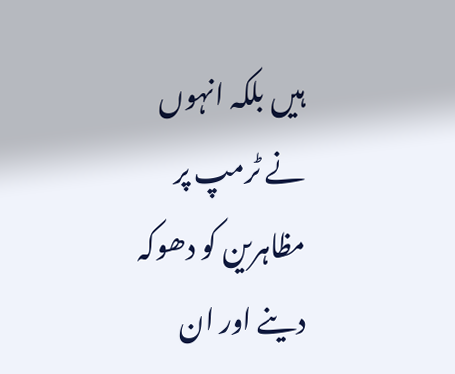ہیں بلکہ انہوں نے ٹرمپ پر مظاہرین کو دھوکہ دینے اور ان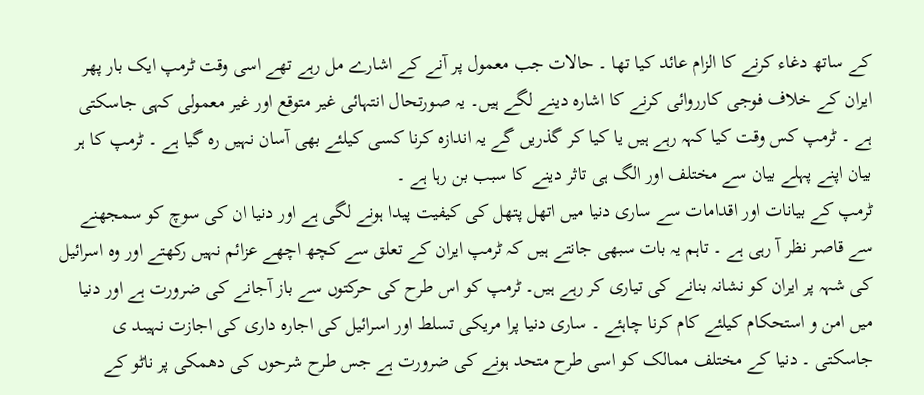کے ساتھ دغاء کرنے کا الزام عائد کیا تھا ۔ حالات جب معمول پر آنے کے اشارے مل رہے تھے اسی وقت ٹرمپ ایک بار پھر ایران کے خلاف فوجی کارروائی کرنے کا اشارہ دینے لگے ہیں۔ یہ صورتحال انتہائی غیر متوقع اور غیر معمولی کہی جاسکتی ہے ۔ ٹرمپ کس وقت کیا کہہ رہے ہیں یا کیا کر گذریں گے یہ اندازہ کرنا کسی کیلئے بھی آسان نہیں رہ گیا ہے ۔ ٹرمپ کا ہر بیان اپنے پہلے بیان سے مختلف اور الگ ہی تاثر دینے کا سبب بن رہا ہے ۔
ٹرمپ کے بیانات اور اقدامات سے ساری دنیا میں اتھل پتھل کی کیفیت پیدا ہونے لگی ہے اور دنیا ان کی سوچ کو سمجھنے سے قاصر نظر آ رہی ہے ۔ تاہم یہ بات سبھی جانتے ہیں کہ ٹرمپ ایران کے تعلق سے کچھ اچھے عزائم نہیں رکھتے اور وہ اسرائیل کی شہہ پر ایران کو نشانہ بنانے کی تیاری کر رہے ہیں۔ ٹرمپ کو اس طرح کی حرکتوں سے باز آجانے کی ضرورت ہے اور دنیا میں امن و استحکام کیلئے کام کرنا چاہئے ۔ ساری دنیا پرا مریکی تسلط اور اسرائیل کی اجارہ داری کی اجازت نہیںد ی جاسکتی ۔ دنیا کے مختلف ممالک کو اسی طرح متحد ہونے کی ضرورت ہے جس طرح شرحوں کی دھمکی پر ناٹو کے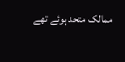ممالک متحد ہوئے تھے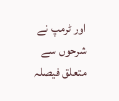اور ٹرمپ نے شرحوں سے متعلق فیصلہ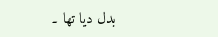بدل دیا تھا ۔